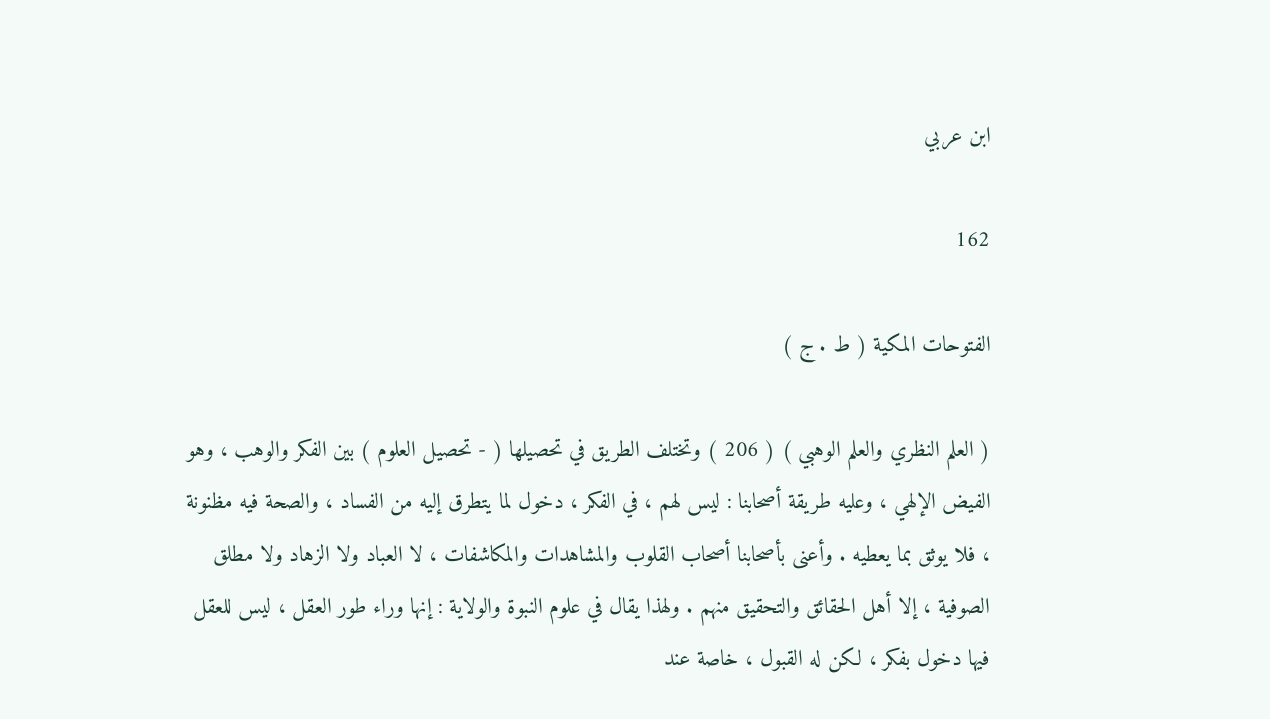ابن عربي

162

الفتوحات المكية ( ط . ج )

( العلم النظري والعلم الوهبي ) ( 206 ) وتختلف الطريق في تحصيلها ( - تحصيل العلوم ) بين الفكر والوهب ، وهو الفيض الإلهي ، وعليه طريقة أصحابنا : ليس لهم ، في الفكر ، دخول لما يتطرق إليه من الفساد ، والصحة فيه مظنونة ، فلا يوثق بما يعطيه . وأعنى بأصحابنا أصحاب القلوب والمشاهدات والمكاشفات ، لا العباد ولا الزهاد ولا مطلق الصوفية ، إلا أهل الحقائق والتحقيق منهم . ولهذا يقال في علوم النبوة والولاية : إنها وراء طور العقل ، ليس للعقل فيها دخول بفكر ، لكن له القبول ، خاصة عند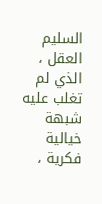السليم العقل ، الذي لم تغلب عليه شبهة خيالية فكرية ،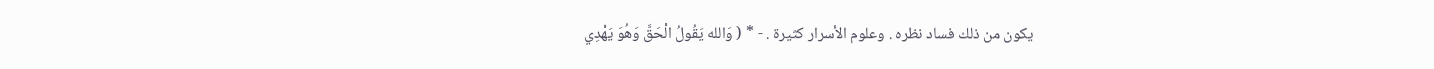يكون من ذلك فساد نظره . وعلوم الأسرار كثيرة . - * ( وَالله يَقُولُ الْحَقَّ وَهُوَ يَهْدِي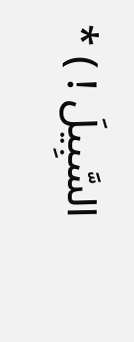السَّبِيلَ ! ) *